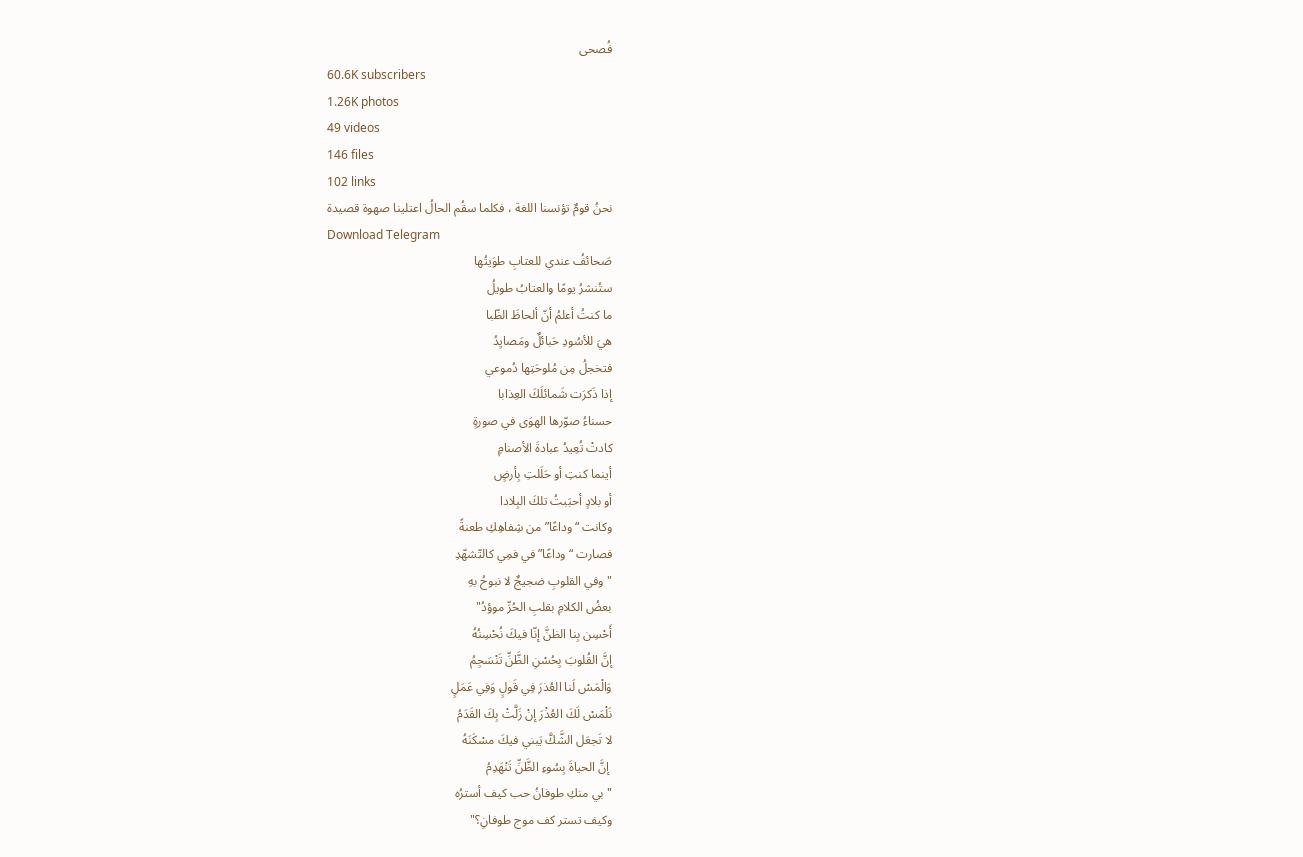فُصحى
60.6K subscribers
1.26K photos
49 videos
146 files
102 links
نحنُ قومٌ تؤنسنا اللغة ، فكلما سقُم الحالُ اعتلينا صهوة قصيدة
Download Telegram
صَحائفُ عندي للعتابِ طوَيتُها
ستُنشرُ يومًا والعتابُ طويلُ
ما كنتُ أعلمُ أنّ ألحاظَ الظّبا
هيَ للأسُودِ حَبائلٌ ومَصايِدُ
فتخجلُ مِن مُلوحَتِها دُموعي
إذا ذَكرَت شَمائلَكَ العِذابا
حسناءُ صوّرها الهوَى في صورةٍ
كادتْ تُعِيدُ عبادةَ الأصنامِ
أينما كنتِ أو حَلَلتِ بِأرضٍ
أو بلادٍ أحبَبتُ تلكَ البِلادا
وكانت “وداعًا” من شِفاهِكِ طعنةً
فصارت “وداعًا” في فمِي كالتّشهّدِ
"وفي القلوبِ ضجيجٌ لا نبوحُ بهِ
بعضُ الكلامِ بقلبِ الحُرِّ موؤدُ"
أَحْسِن بِنا الظنَّ إنّا فيكَ نُحْسِنُهُ
إنَّ القُلوبَ بِحُسْنِ الظَّنِّ تَنْسَجِمُ
وَالْمَسْ لَنا العُذرَ فِي قَولٍ وَفِي عَمَلٍ
نَلْمَسْ لَكَ العُذْرَ إنْ زَلَّتْ بِكَ القَدَمُ
لا تَجعَل الشَّكَّ يَبني فيكَ مسْكَنَهُ
 إنَّ الحياةَ بِسُوءِ الظَّنِّ تَنْهَدِمُ
"بي منكِ طوفانُ حب كيف أسترُه
وكيف تستر كف موج طوفانِ؟"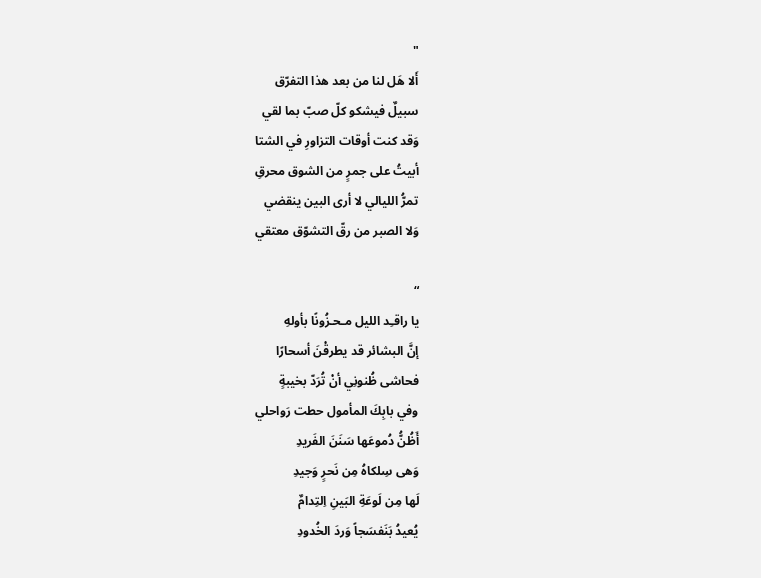"
أَلا هَل لنا من بعد هذا التفرّق
سبيلٌ فيشكو كلّ صبّ بما لقي
وَقد كنت أوقات التزاورِ في الشتا
أبيتُ على جمرٍ من الشوق محرقِ
تمرُّ الليالي لا أرى البين ينقضي
وَلا الصبر من رقّ التشوّق معتقي

“
يا راقـِد الليل مـحـزُونًا بأولهِ
إنَّ البشائر قد يطرقْنَ أسحارًا
فحاشى ظُنونِي أنْ تُرَدّ بخيبةٍ
وفي بابِكَ المأمول حطت رَواحلي
أَظُنُّ دُموعَها سَنَنَ الفَريدِ
وَهى سِلكاهُ مِن نَحرٍ وَجيدِ
لَها مِن لَوعَةِ البَينِ اِلتِدامٌ
يُعيدُ بَنَفسَجاً وَردَ الخُدودِ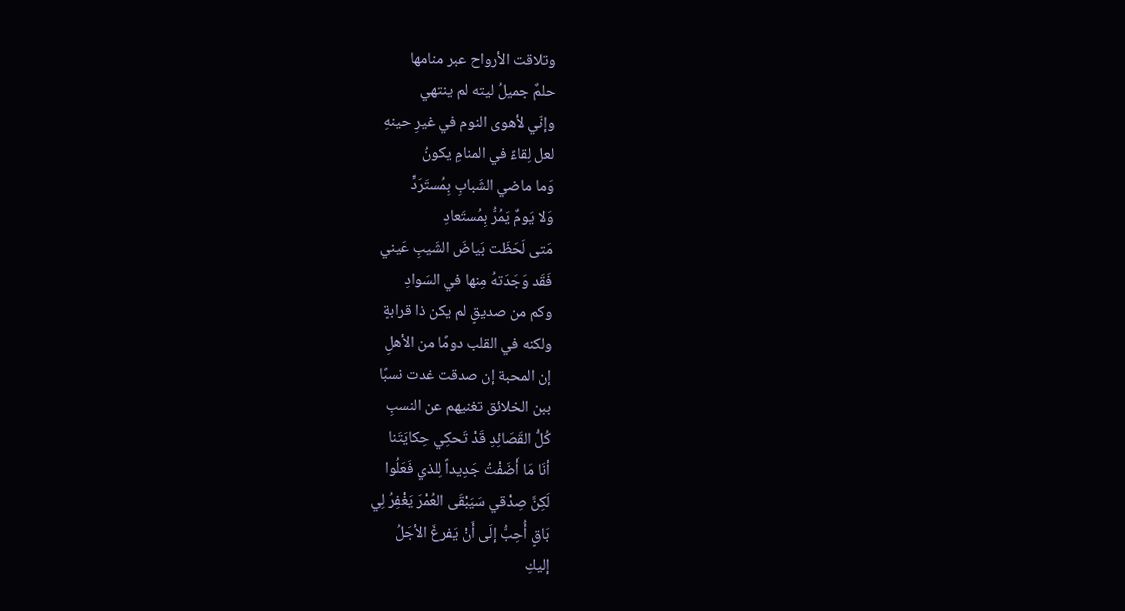وتلاقت الأرواح عبر منامها
حلمٌ جميلُ ليته لم ينتهي
وإنّي لأهوى النوم في غيرِ حينهِ
لعل لِقاءً في المنامِ يكونُ
وَما ماضي الشَبابِ بِمُستَرَدٍّ
وَلا يَومٌ يَمُرُّ بِمُستَعادِ
مَتى لَحَظَت بَياضَ الشَيبِ عَيني
فَقَد وَجَدَتهُ مِنها في السَوادِ
وكم من صديقٍ لم يكن ذا قرابةٍ
ولكنه في القلب دومًا من الأهلِ
إن المحبة إن صدقت غدت نسبًا
ببن الخلائق تغنيهم عن النسبِ
كُلُّ القَصَائِدِ قَدْ تَحكِي حِكايَتَنا
أنَا مَا أَضَفْتُ جَدِيداً لِلذي فَعَلُوا
لَكِنَّ صِدْقي سَيَبْقَى العُمْرَ يَغْفِرُ لِي
بَاقٍ أُحِبُّ إلَى أَنْ يَفرغَ الأجَلُ
إليكِ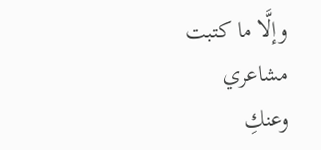وإلَّا ما كتبت مشاعري
وعنكِ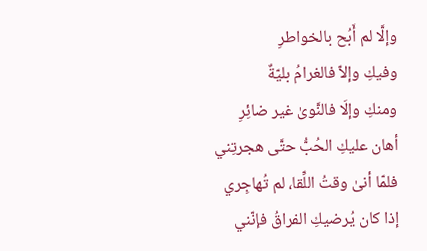وإلَّا لم أَبُح بالخواطرِ
وفيكِ وإلاّ فالغرامُ بليّةٌ
ومنكِ وإلَا فالنَّوىٰ غير ضائِرِ
أهان عليكِ الحُبُّ حتَّى هجرتِني
فلمّا أنىٰ وقتُ اللِّقا، لم تُهاجِري
إذا كان يُرضيكِ الفراقُ فإنّني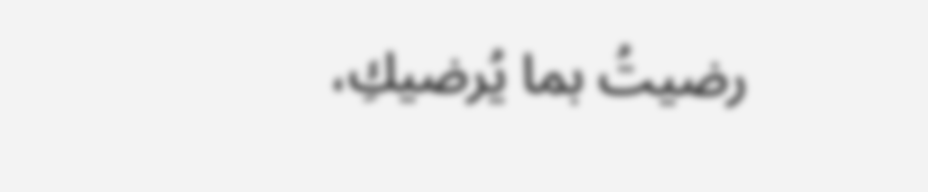رضيتُ بما يُرضيكِ،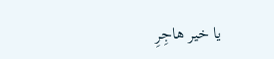يا خير هاجِرِ